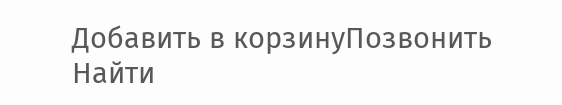Добавить в корзинуПозвонить
Найти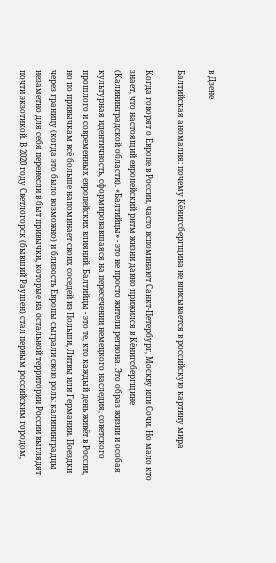в Дзене

Балтийская аномалия: почему Кёнигсбергщина не вписывается в российскую картину мира

Когда говорят о Европе в России, часто вспоминают Санкт-Петербург, Москву или Сочи. Но мало кто знает, что настоящий европейский ритм жизни давно прижился в Кёнигсбергщине (Калининградской области). «Балтийцы» - это не просто жители региона. Это образ жизни и особая культурная идентичность, сформировавшаяся на пересечении немецкого наследия, советского прошлого и современных европейских влияний. Балтийцы - это те, кто каждый день живёт в России, но по привычкам всё больше напоминает своих соседей из Польши, Литвы или Германии. Поездки через границу (когда это было возможно) и близость Европы сыграли свою роль: калининградцы незаметно для себя перенесли в быт привычки, которые на остальной территории России выглядят почти экзотикой. В 2020 году Светлогорск (бывший Раушен) стал первым российским городом,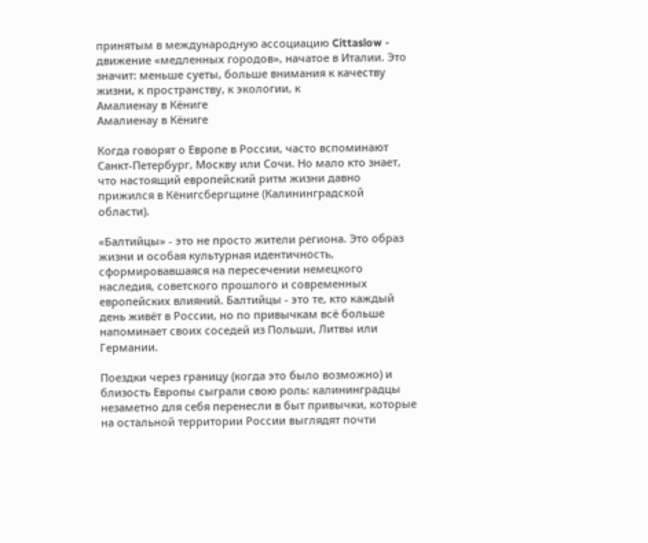принятым в международную ассоциацию Cittaslow - движение «медленных городов», начатое в Италии. Это значит: меньше суеты, больше внимания к качеству жизни, к пространству, к экологии, к
Амалиенау в Кёниге
Амалиенау в Кёниге

Когда говорят о Европе в России, часто вспоминают Санкт-Петербург, Москву или Сочи. Но мало кто знает, что настоящий европейский ритм жизни давно прижился в Кёнигсбергщине (Калининградской области).

«Балтийцы» - это не просто жители региона. Это образ жизни и особая культурная идентичность, сформировавшаяся на пересечении немецкого наследия, советского прошлого и современных европейских влияний. Балтийцы - это те, кто каждый день живёт в России, но по привычкам всё больше напоминает своих соседей из Польши, Литвы или Германии.

Поездки через границу (когда это было возможно) и близость Европы сыграли свою роль: калининградцы незаметно для себя перенесли в быт привычки, которые на остальной территории России выглядят почти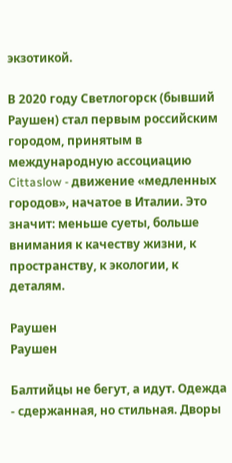экзотикой.

В 2020 году Светлогорск (бывший Раушен) стал первым российским городом, принятым в международную ассоциацию Cittaslow - движение «медленных городов», начатое в Италии. Это значит: меньше суеты, больше внимания к качеству жизни, к пространству, к экологии, к деталям.

Раушен
Раушен

Балтийцы не бегут, а идут. Одежда - сдержанная, но стильная. Дворы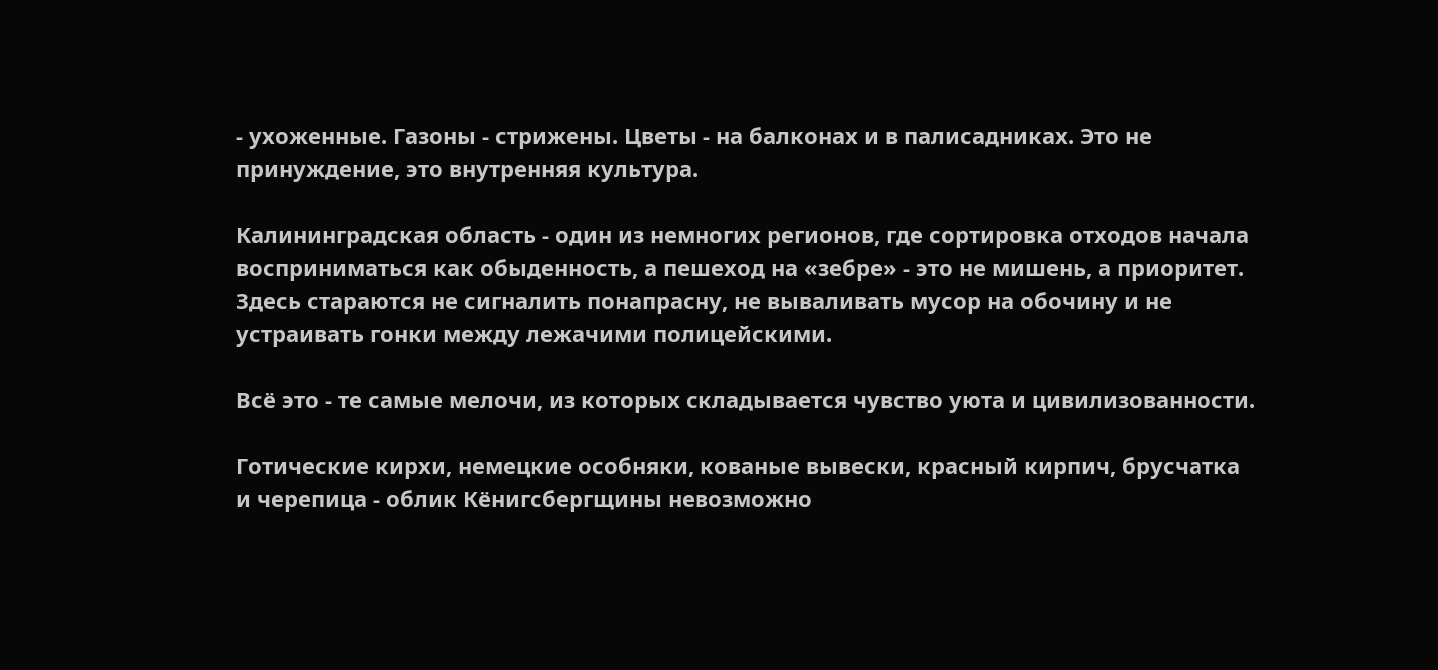- ухоженные. Газоны - стрижены. Цветы - на балконах и в палисадниках. Это не принуждение, это внутренняя культура.

Калининградская область - один из немногих регионов, где сортировка отходов начала восприниматься как обыденность, а пешеход на «зебре» - это не мишень, а приоритет. Здесь стараются не сигналить понапрасну, не вываливать мусор на обочину и не устраивать гонки между лежачими полицейскими.

Всё это - те самые мелочи, из которых складывается чувство уюта и цивилизованности.

Готические кирхи, немецкие особняки, кованые вывески, красный кирпич, брусчатка и черепица - облик Кёнигсбергщины невозможно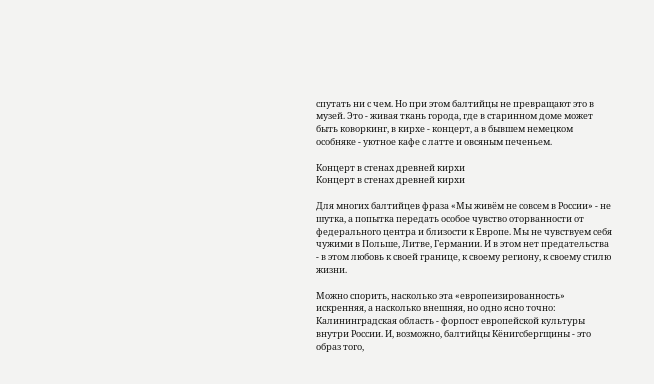спутать ни с чем. Но при этом балтийцы не превращают это в музей. Это - живая ткань города, где в старинном доме может быть коворкинг, в кирхе - концерт, а в бывшем немецком особняке - уютное кафе с латте и овсяным печеньем.

Концерт в стенах древней кирхи
Концерт в стенах древней кирхи

Для многих балтийцев фраза «Мы живём не совсем в России» - не шутка, а попытка передать особое чувство оторванности от федерального центра и близости к Европе. Мы не чувствуем себя чужими в Польше, Литве, Германии. И в этом нет предательства - в этом любовь к своей границе, к своему региону, к своему стилю жизни.

Можно спорить, насколько эта «европеизированность» искренняя, а насколько внешняя, но одно ясно точно: Калининградская область - форпост европейской культуры внутри России. И, возможно, балтийцы Кёнигсбергщины - это образ того,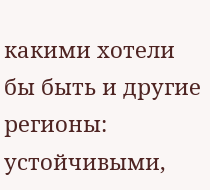какими хотели бы быть и другие регионы: устойчивыми,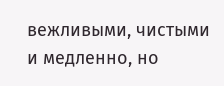вежливыми, чистыми и медленно, но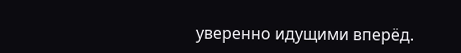уверенно идущими вперёд.